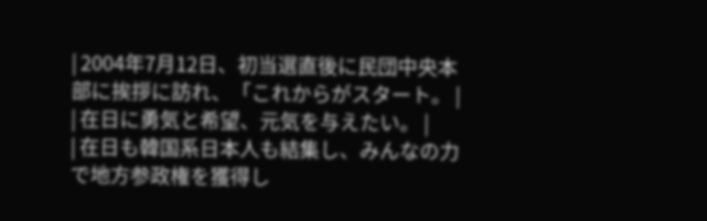| 2004年7月12日、初当選直後に民団中央本部に挨拶に訪れ、「これからがスタート。 |
| 在日に勇気と希望、元気を与えたい。 |
| 在日も韓国系日本人も結集し、みんなの力で地方参政権を獲得し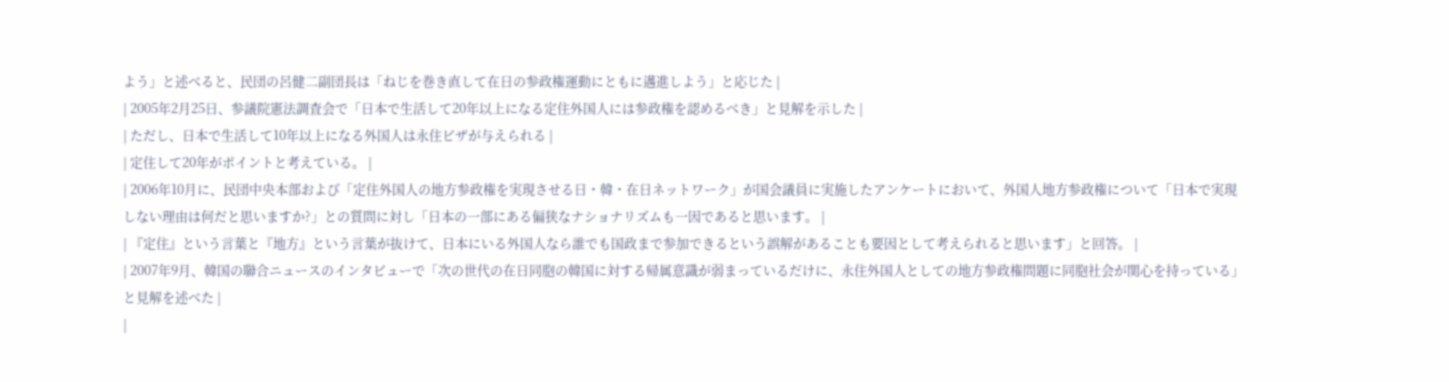よう」と述べると、民団の呂健二副団長は「ねじを巻き直して在日の参政権運動にともに邁進しよう」と応じた |
| 2005年2月25日、参議院憲法調査会で「日本で生活して20年以上になる定住外国人には参政権を認めるべき」と見解を示した |
| ただし、日本で生活して10年以上になる外国人は永住ビザが与えられる |
| 定住して20年がポイントと考えている。 |
| 2006年10月に、民団中央本部および「定住外国人の地方参政権を実現させる日・韓・在日ネットワーク」が国会議員に実施したアンケートにおいて、外国人地方参政権について「日本で実現しない理由は何だと思いますか?」との質問に対し「日本の一部にある偏狭なナショナリズムも一因であると思います。 |
| 『定住』という言葉と『地方』という言葉が抜けて、日本にいる外国人なら誰でも国政まで参加できるという誤解があることも要因として考えられると思います」と回答。 |
| 2007年9月、韓国の聯合ニュースのインタビューで「次の世代の在日同胞の韓国に対する帰属意識が弱まっているだけに、永住外国人としての地方参政権問題に同胞社会が関心を持っている」と見解を述べた |
|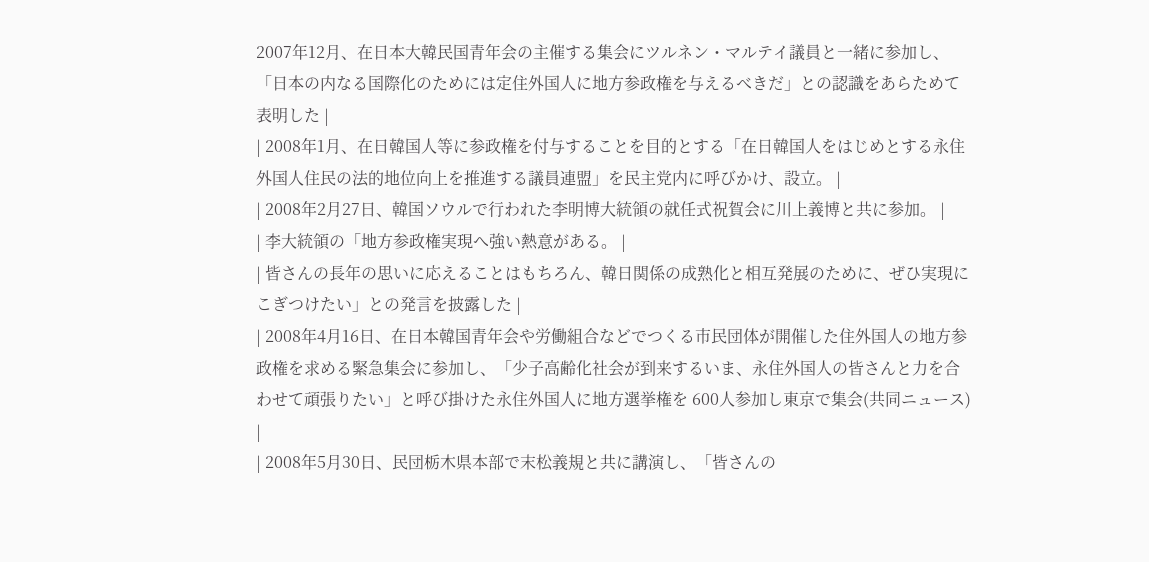2007年12月、在日本大韓民国青年会の主催する集会にツルネン・マルテイ議員と一緒に参加し、「日本の内なる国際化のためには定住外国人に地方参政権を与えるべきだ」との認識をあらためて表明した |
| 2008年1月、在日韓国人等に参政権を付与することを目的とする「在日韓国人をはじめとする永住外国人住民の法的地位向上を推進する議員連盟」を民主党内に呼びかけ、設立。 |
| 2008年2月27日、韓国ソウルで行われた李明博大統領の就任式祝賀会に川上義博と共に参加。 |
| 李大統領の「地方参政権実現へ強い熱意がある。 |
| 皆さんの長年の思いに応えることはもちろん、韓日関係の成熟化と相互発展のために、ぜひ実現にこぎつけたい」との発言を披露した |
| 2008年4月16日、在日本韓国青年会や労働組合などでつくる市民団体が開催した住外国人の地方参政権を求める緊急集会に参加し、「少子高齢化社会が到来するいま、永住外国人の皆さんと力を合わせて頑張りたい」と呼び掛けた永住外国人に地方選挙権を 600人参加し東京で集会(共同ニュース) |
| 2008年5月30日、民団栃木県本部で末松義規と共に講演し、「皆さんの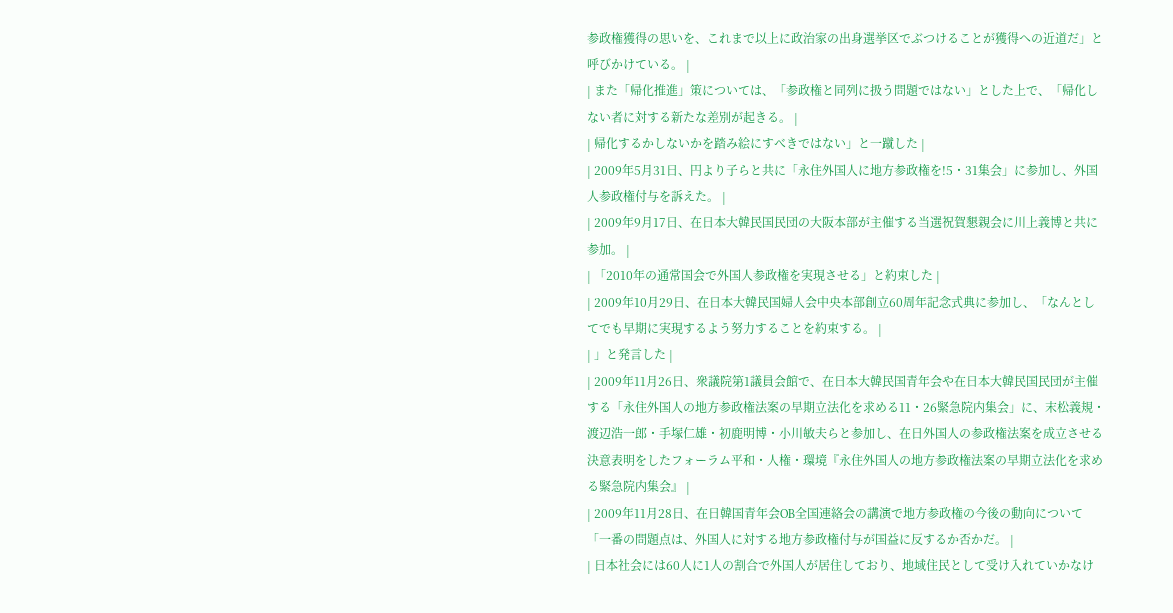参政権獲得の思いを、これまで以上に政治家の出身選挙区でぶつけることが獲得への近道だ」と呼びかけている。 |
| また「帰化推進」策については、「参政権と同列に扱う問題ではない」とした上で、「帰化しない者に対する新たな差別が起きる。 |
| 帰化するかしないかを踏み絵にすべきではない」と一蹴した |
| 2009年5月31日、円より子らと共に「永住外国人に地方参政権を!5・31集会」に参加し、外国人参政権付与を訴えた。 |
| 2009年9月17日、在日本大韓民国民団の大阪本部が主催する当選祝賀懇親会に川上義博と共に参加。 |
| 「2010年の通常国会で外国人参政権を実現させる」と約束した |
| 2009年10月29日、在日本大韓民国婦人会中央本部創立60周年記念式典に参加し、「なんとしてでも早期に実現するよう努力することを約束する。 |
| 」と発言した |
| 2009年11月26日、衆議院第1議員会館で、在日本大韓民国青年会や在日本大韓民国民団が主催する「永住外国人の地方参政権法案の早期立法化を求める11・26緊急院内集会」に、末松義規・渡辺浩一郎・手塚仁雄・初鹿明博・小川敏夫らと参加し、在日外国人の参政権法案を成立させる決意表明をしたフォーラム平和・人権・環境『永住外国人の地方参政権法案の早期立法化を求める緊急院内集会』 |
| 2009年11月28日、在日韓国青年会OB全国連絡会の講演で地方参政権の今後の動向について「一番の問題点は、外国人に対する地方参政権付与が国益に反するか否かだ。 |
| 日本社会には60人に1人の割合で外国人が居住しており、地域住民として受け入れていかなけ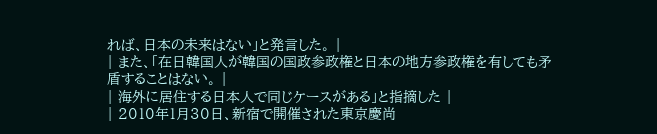れば、日本の未来はない」と発言した。 |
| また、「在日韓国人が韓国の国政参政権と日本の地方参政権を有しても矛盾することはない。 |
| 海外に居住する日本人で同じケースがある」と指摘した |
| 2010年1月30日、新宿で開催された東京慶尚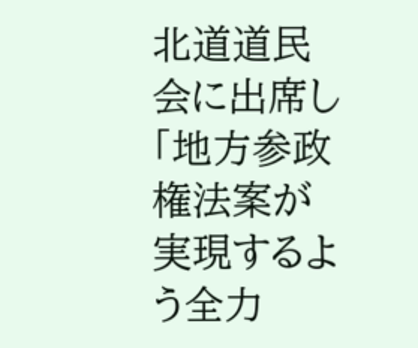北道道民会に出席し「地方参政権法案が実現するよう全力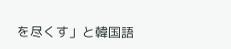を尽くす」と韓国語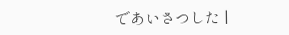であいさつした |